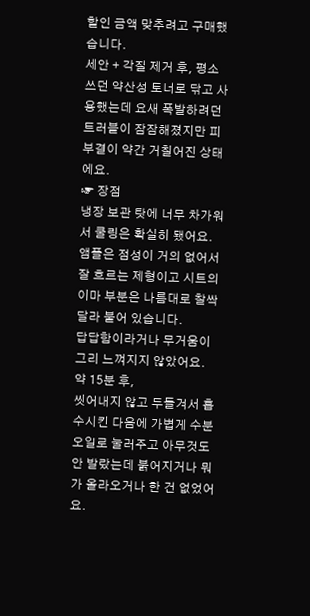할인 금액 맞추려고 구매했습니다.
세안 + 각질 제거 후, 평소 쓰던 약산성 토너로 닦고 사용했는데 요새 폭발하려던 트러블이 잠잠해졌지만 피부결이 약간 거칠어진 상태에요.
☞ 장점
냉장 보관 탓에 너무 차가워서 쿨링은 확실히 됐어요.
앰플은 점성이 거의 없어서 잘 흐르는 제형이고 시트의 이마 부분은 나름대로 찰싹 달라 붙어 있습니다.
답답함이라거나 무거움이 그리 느껴지지 않았어요.
약 15분 후,
씻어내지 않고 두들겨서 흡수시킨 다음에 가볍게 수분 오일로 눌러주고 아무것도 안 발랐는데 붉어지거나 뭐가 올라오거나 한 건 없었어요.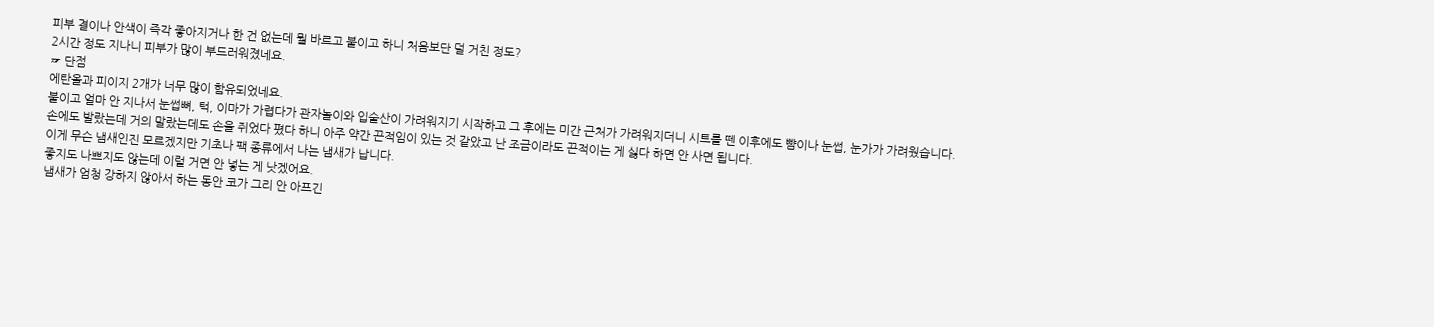피부 결이나 안색이 즉각 좋아지거나 한 건 없는데 뭘 바르고 붙이고 하니 처음보단 덜 거친 정도?
2시간 정도 지나니 피부가 많이 부드러워졌네요.
☞ 단점
에탄올과 피이지 2개가 너무 많이 함유되었네요.
붙이고 얼마 안 지나서 눈썹뼈, 턱, 이마가 가렵다가 관자놀이와 입술산이 가려워지기 시작하고 그 후에는 미간 근처가 가려워지더니 시트를 뗀 이후에도 뺨이나 눈썹, 눈가가 가려웠습니다.
손에도 발랐는데 거의 말랐는데도 손을 쥐었다 폈다 하니 아주 약간 끈적임이 있는 것 같았고 난 조금이라도 끈적이는 게 싫다 하면 안 사면 됩니다.
이게 무슨 냄새인진 모르겠지만 기초나 팩 종류에서 나는 냄새가 납니다.
좋지도 나쁘지도 않는데 이럴 거면 안 넣는 게 낫겠어요.
냄새가 엄청 강하지 않아서 하는 동안 코가 그리 안 아프긴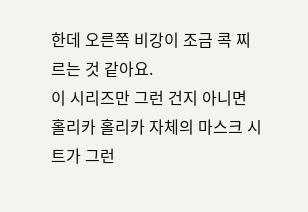한데 오른쪽 비강이 조금 콕 찌르는 것 같아요.
이 시리즈만 그런 건지 아니면 홀리카 홀리카 자체의 마스크 시트가 그런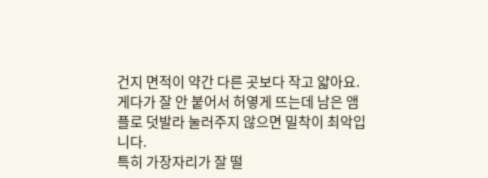건지 면적이 약간 다른 곳보다 작고 얇아요.
게다가 잘 안 붙어서 허옇게 뜨는데 남은 앰플로 덧발라 눌러주지 않으면 밀착이 최악입니다.
특히 가장자리가 잘 떨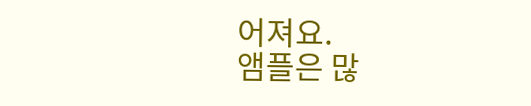어져요.
앰플은 많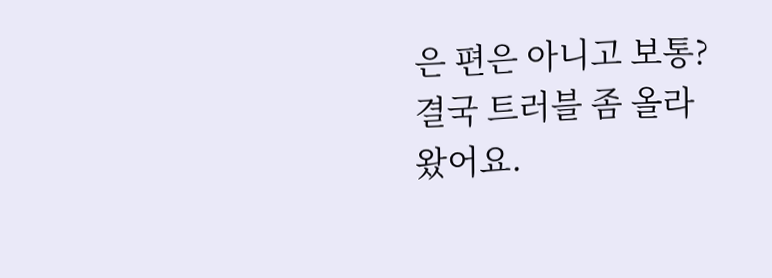은 편은 아니고 보통?
결국 트러블 좀 올라왔어요.